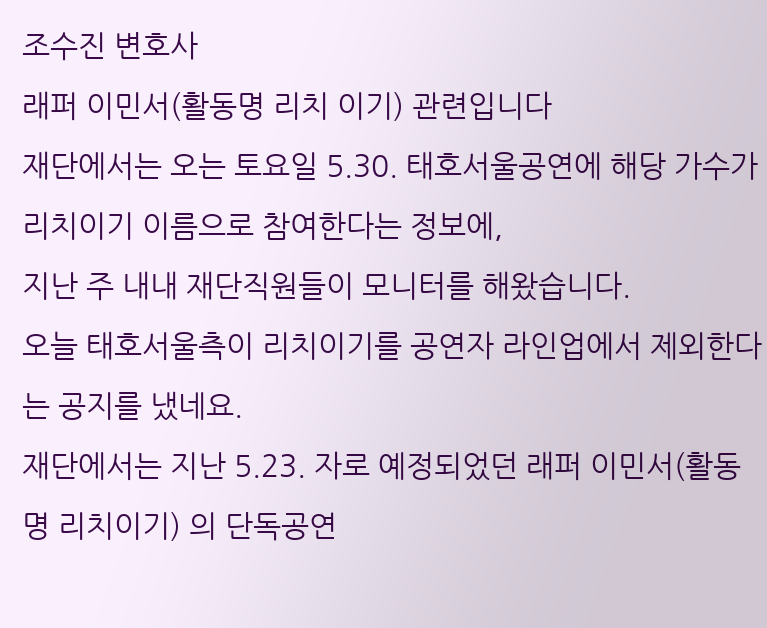조수진 변호사
래퍼 이민서(활동명 리치 이기) 관련입니다
재단에서는 오는 토요일 5.30. 태호서울공연에 해당 가수가 리치이기 이름으로 참여한다는 정보에,
지난 주 내내 재단직원들이 모니터를 해왔습니다.
오늘 태호서울측이 리치이기를 공연자 라인업에서 제외한다는 공지를 냈네요.
재단에서는 지난 5.23. 자로 예정되었던 래퍼 이민서(활동명 리치이기) 의 단독공연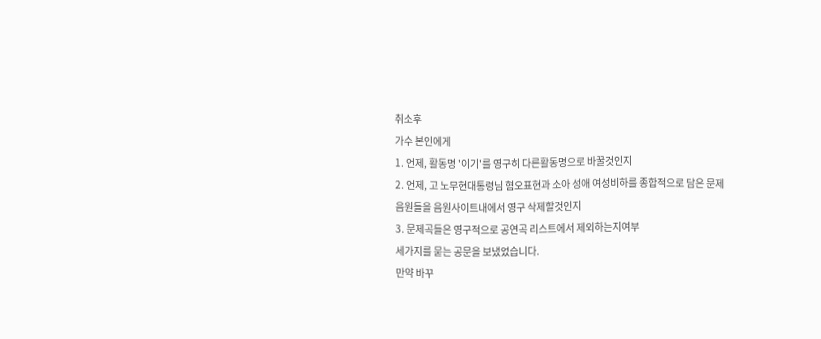취소후
가수 본인에게
1. 언제, 활동명 '이기'를 영구히 다른활동명으로 바꿀것인지
2. 언제, 고 노무현대통령님 혐오표현과 소아 성애 여성비하를 종합적으로 담은 문제음원들을 음원사이트내에서 영구 삭제할것인지
3. 문제곡들은 영구적으로 공연곡 리스트에서 제외하는지여부
세가지를 묻는 공문을 보냈었습니다.
만약 바꾸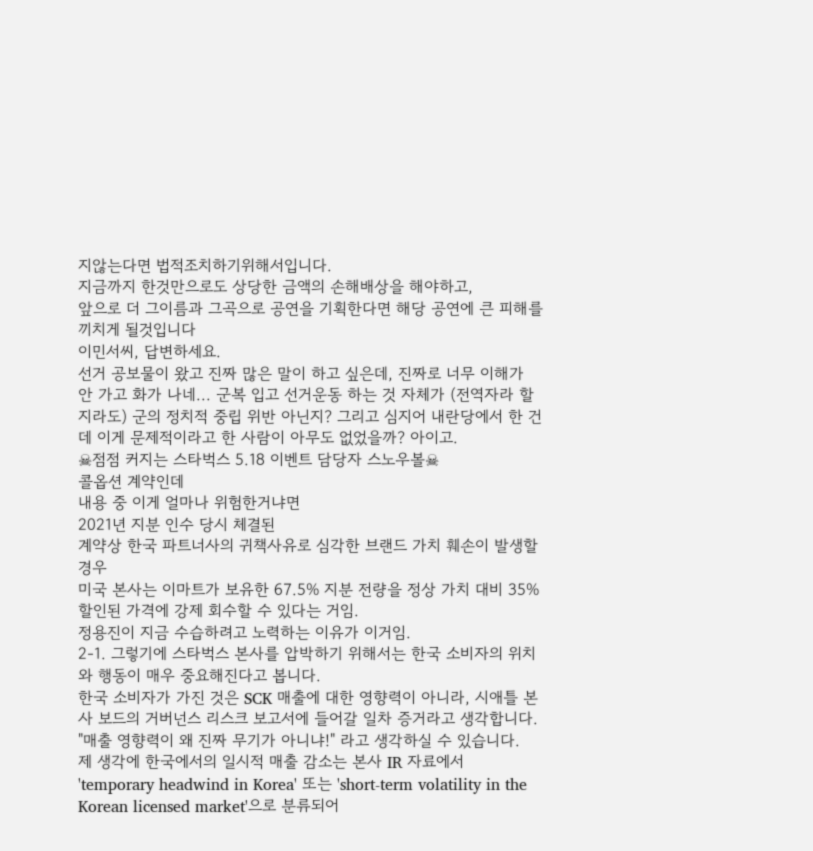지않는다면 법적조치하기위해서입니다.
지금까지 한것만으로도 상당한 금액의 손해배상을 해야하고,
앞으로 더 그이름과 그곡으로 공연을 기획한다면 해당 공연에 큰 피해를 끼치게 될것입니다
이민서씨, 답변하세요.
선거 공보물이 왔고 진짜 많은 말이 하고 싶은데, 진짜로 너무 이해가 안 가고 화가 나네... 군복 입고 선거운동 하는 것 자체가 (전역자라 할 지라도) 군의 정치적 중립 위반 아닌지? 그리고 심지어 내란당에서 한 건데 이게 문제적이라고 한 사람이 아무도 없었을까? 아이고.
☠점점 커지는 스타벅스 5.18 이벤트 담당자 스노우볼☠
콜옵션 계약인데
내용 중 이게 얼마나 위험한거냐면
2021년 지분 인수 당시 체결된
계약상 한국 파트너사의 귀책사유로 심각한 브랜드 가치 훼손이 발생할 경우
미국 본사는 이마트가 보유한 67.5% 지분 전량을 정상 가치 대비 35% 할인된 가격에 강제 회수할 수 있다는 거임.
정용진이 지금 수습하려고 노력하는 이유가 이거임.
2-1. 그렇기에 스타벅스 본사를 압박하기 위해서는 한국 소비자의 위치와 행동이 매우 중요해진다고 봅니다.
한국 소비자가 가진 것은 SCK 매출에 대한 영향력이 아니라, 시애틀 본사 보드의 거버넌스 리스크 보고서에 들어갈 일차 증거라고 생각합니다.
"매출 영향력이 왜 진짜 무기가 아니냐!" 라고 생각하실 수 있습니다.
제 생각에 한국에서의 일시적 매출 감소는 본사 IR 자료에서 'temporary headwind in Korea' 또는 'short-term volatility in the Korean licensed market'으로 분류되어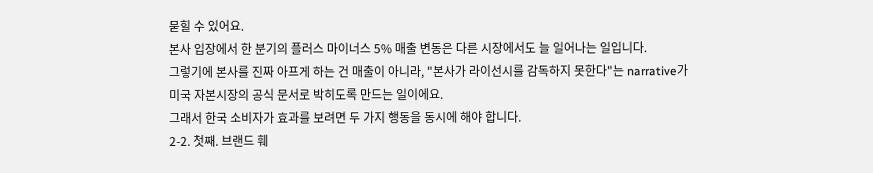묻힐 수 있어요.
본사 입장에서 한 분기의 플러스 마이너스 5% 매출 변동은 다른 시장에서도 늘 일어나는 일입니다.
그렇기에 본사를 진짜 아프게 하는 건 매출이 아니라, "본사가 라이선시를 감독하지 못한다"는 narrative가 미국 자본시장의 공식 문서로 박히도록 만드는 일이에요.
그래서 한국 소비자가 효과를 보려면 두 가지 행동을 동시에 해야 합니다.
2-2. 첫째. 브랜드 훼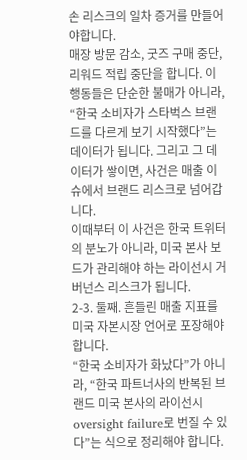손 리스크의 일차 증거를 만들어야합니다.
매장 방문 감소, 굿즈 구매 중단, 리워드 적립 중단을 합니다. 이 행동들은 단순한 불매가 아니라, “한국 소비자가 스타벅스 브랜드를 다르게 보기 시작했다”는 데이터가 됩니다. 그리고 그 데이터가 쌓이면, 사건은 매출 이슈에서 브랜드 리스크로 넘어갑니다.
이때부터 이 사건은 한국 트위터의 분노가 아니라, 미국 본사 보드가 관리해야 하는 라이선시 거버넌스 리스크가 됩니다.
2-3. 둘째. 흔들린 매출 지표를 미국 자본시장 언어로 포장해야합니다.
“한국 소비자가 화났다”가 아니라, “한국 파트너사의 반복된 브랜드 미국 본사의 라이선시 oversight failure로 번질 수 있다”는 식으로 정리해야 합니다.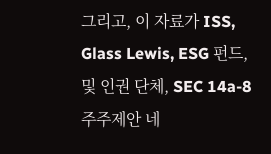그리고, 이 자료가 ISS, Glass Lewis, ESG 펀드, 및 인권 단체, SEC 14a-8 주주제안 네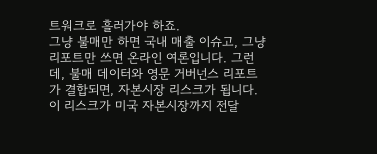트워크로 흘러가야 하죠.
그냥 불매만 하면 국내 매출 이슈고, 그냥 리포트만 쓰면 온라인 여론입니다. 그런데, 불매 데이터와 영문 거버넌스 리포트가 결합되면, 자본시장 리스크가 됩니다.
이 리스크가 미국 자본시장까지 전달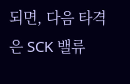되면, 다음 타격은 SCK 밸류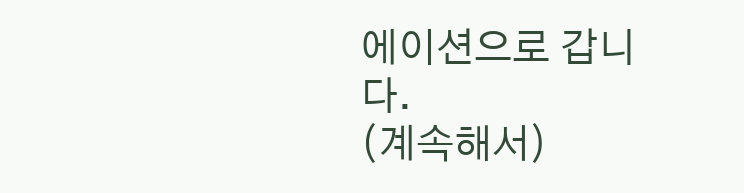에이션으로 갑니다.
(계속해서)